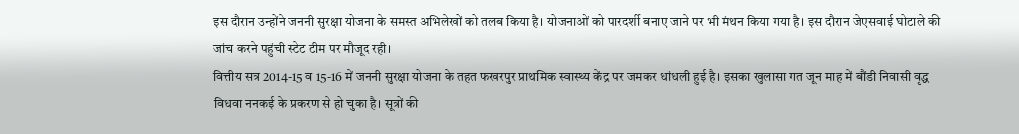इस दौरान उन्होंने जननी सुरक्षा योजना के समस्त अभिलेखों को तलब किया है। योजनाओं को पारदर्शी बनाए जाने पर भी मंथन किया गया है। इस दौरान जेएसवाई घोटाले की जांच करने पहुंची स्टेट टीम पर मौजूद रही।
वित्तीय सत्र 2014-15 व 15-16 में जननी सुरक्षा योजना के तहत फखरपुर प्राथमिक स्वास्थ्य केंद्र पर जमकर धांधली हुई है। इसका खुलासा गत जून माह में बौंडी निवासी वृद्ध विधवा ननकई के प्रकरण से हो चुका है। सूत्रों की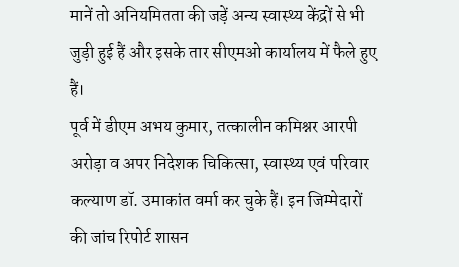मानें तो अनियमितता की जड़ें अन्य स्वास्थ्य केंद्रों से भी जुड़ी हुई हैं और इसके तार सीएमओ कार्यालय में फैले हुए हैं।
पूर्व में डीएम अभय कुमार, तत्कालीन कमिश्नर आरपी अरोड़ा व अपर निदेशक चिकित्सा, स्वास्थ्य एवं परिवार कल्याण डॉ. उमाकांत वर्मा कर चुके हैं। इन जिम्मेदारों की जांच रिपोर्ट शासन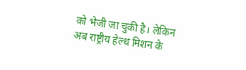को भेजी जा चुकी है। लेकिन अब राष्ट्रीय हेल्थ मिशन के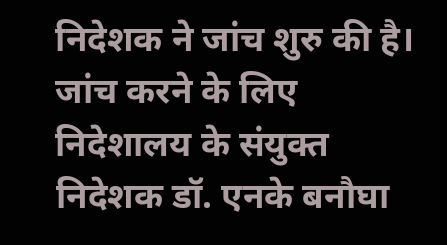निदेशक ने जांच शुरु की है। जांच करने के लिए निदेशालय के संयुक्त निदेशक डॉ. एनके बनौघा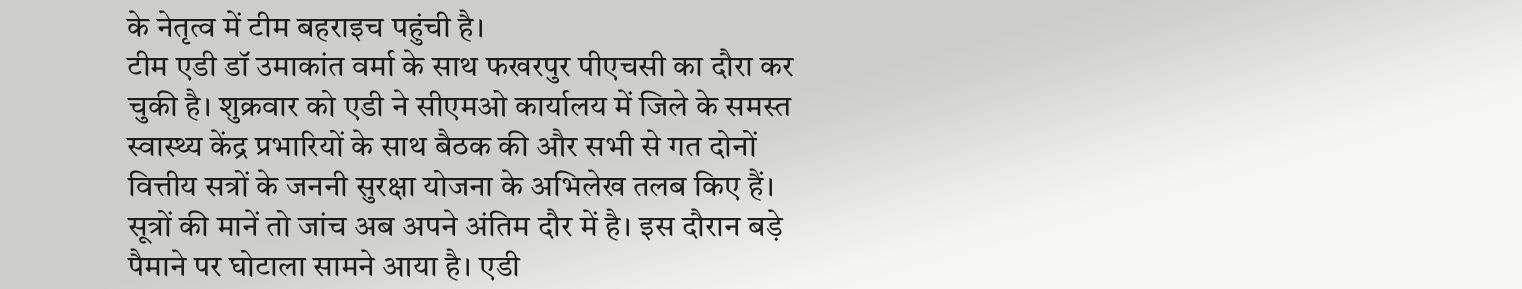के नेतृत्व में टीम बहराइच पहुंची है।
टीम एडी डॉ उमाकांत वर्मा के साथ फखरपुर पीएचसी का दौरा कर चुकी है। शुक्रवार को एडी ने सीएमओ कार्यालय में जिले के समस्त स्वास्थ्य केंद्र प्रभारियों के साथ बैठक की और सभी से गत दोनों वित्तीय सत्रों के जननी सुरक्षा योजना के अभिलेख तलब किए हैं।
सूत्रों की मानें तो जांच अब अपने अंतिम दौर में है। इस दौरान बड़े पैमाने पर घोटाला सामने आया है। एडी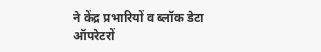ने केंद्र प्रभारियों व ब्लॉक डेटा ऑपरेटरों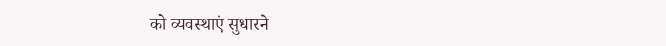को व्यवस्थाएं सुधारने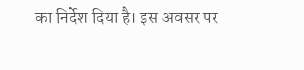का निर्देश दिया है। इस अवसर पर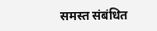समस्त संबंधित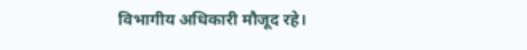विभागीय अधिकारी मौजूद रहे।